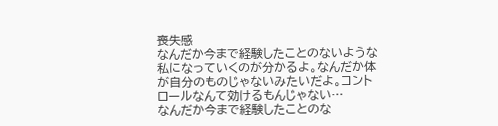喪失感
なんだか今まで経験したことのないような私になっていくのが分かるよ。なんだか体が自分のものじゃないみたいだよ。コントロールなんて効けるもんじゃない…
なんだか今まで経験したことのな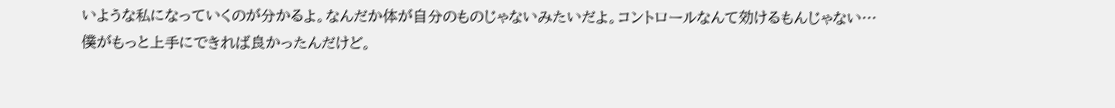いような私になっていくのが分かるよ。なんだか体が自分のものじゃないみたいだよ。コントロールなんて効けるもんじゃない…
僕がもっと上手にできれば良かったんだけど。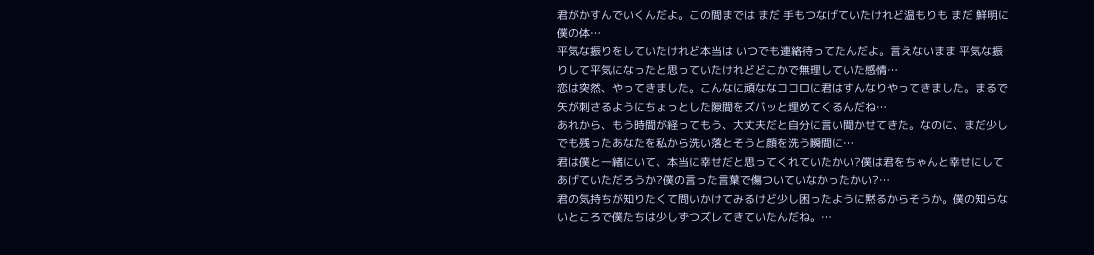君がかすんでいくんだよ。この間までは まだ 手もつなげていたけれど温もりも まだ 鮮明に僕の体…
平気な振りをしていたけれど本当は いつでも連絡待ってたんだよ。言えないまま 平気な振りして平気になったと思っていたけれどどこかで無理していた感情…
恋は突然、やってきました。こんなに頑ななココロに君はすんなりやってきました。まるで矢が刺さるようにちょっとした隙間をズバッと埋めてくるんだね…
あれから、もう時間が経ってもう、大丈夫だと自分に言い聞かせてきた。なのに、まだ少しでも残ったあなたを私から洗い落とそうと顔を洗う瞬間に…
君は僕と一緒にいて、本当に幸せだと思ってくれていたかい?僕は君をちゃんと幸せにしてあげていただろうか?僕の言った言葉で傷ついていなかったかい?…
君の気持ちが知りたくて問いかけてみるけど少し困ったように黙るからそうか。僕の知らないところで僕たちは少しずつズレてきていたんだね。…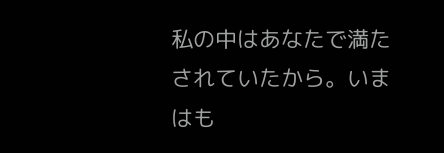私の中はあなたで満たされていたから。いまはも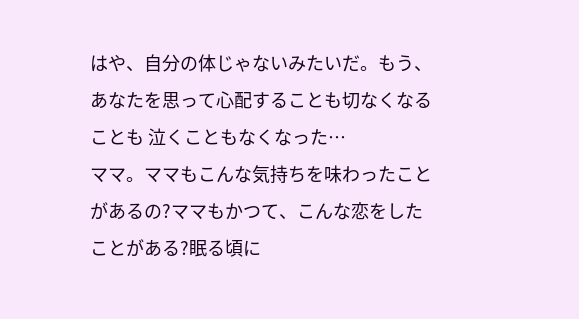はや、自分の体じゃないみたいだ。もう、あなたを思って心配することも切なくなることも 泣くこともなくなった…
ママ。ママもこんな気持ちを味わったことがあるの?ママもかつて、こんな恋をしたことがある?眠る頃に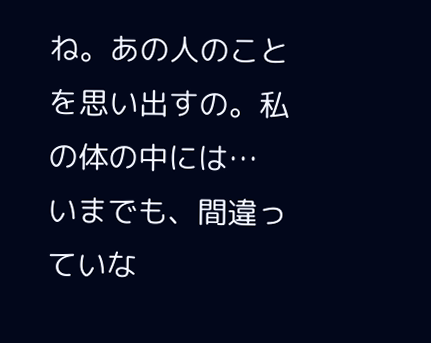ね。あの人のことを思い出すの。私の体の中には…
いまでも、間違っていな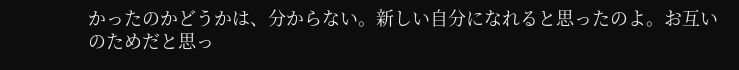かったのかどうかは、分からない。新しい自分になれると思ったのよ。お互いのためだと思っ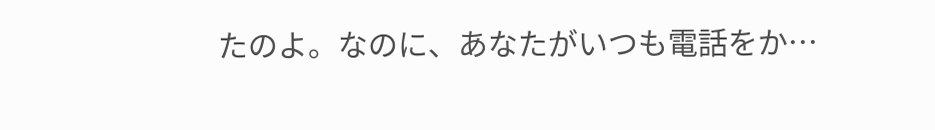たのよ。なのに、あなたがいつも電話をか…